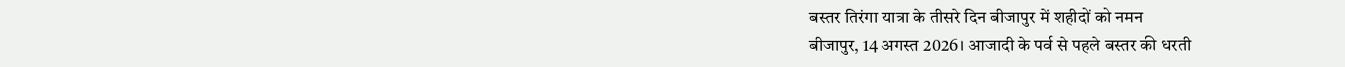बस्तर तिरंगा यात्रा के तीसरे दिन बीजापुर में शहीदों को नमन
बीजापुर, 14 अगस्त 2026। आजादी के पर्व से पहले बस्तर की धरती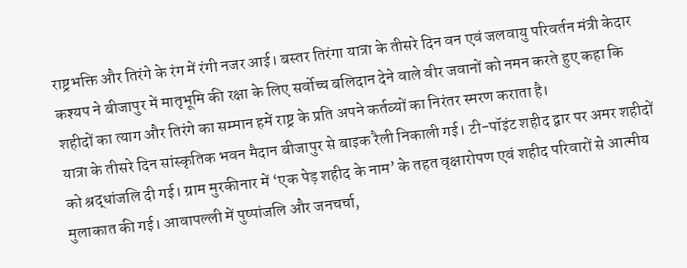राष्ट्रभक्ति और तिरंगे के रंग में रंगी नजर आई। बस्तर तिरंगा यात्रा के तीसरे दिन वन एवं जलवायु परिवर्तन मंत्री केदार कश्यप ने बीजापुर में मातृभूमि की रक्षा के लिए सर्वोच्च बलिदान देने वाले वीर जवानों को नमन करते हुए कहा कि शहीदों का त्याग और तिरंगे का सम्मान हमें राष्ट्र के प्रति अपने कर्तव्यों का निरंतर स्मरण कराता है।
यात्रा के तीसरे दिन सांस्कृतिक भवन मैदान बीजापुर से बाइक रैली निकाली गई। टी-पॉइंट शहीद द्वार पर अमर शहीदों को श्रद्धांजलि दी गई। ग्राम मुरकीनार में ‘एक पेड़ शहीद के नाम’ के तहत वृक्षारोपण एवं शहीद परिवारों से आत्मीय मुलाकात की गई। आवापल्ली में पुष्पांजलि और जनचर्चा,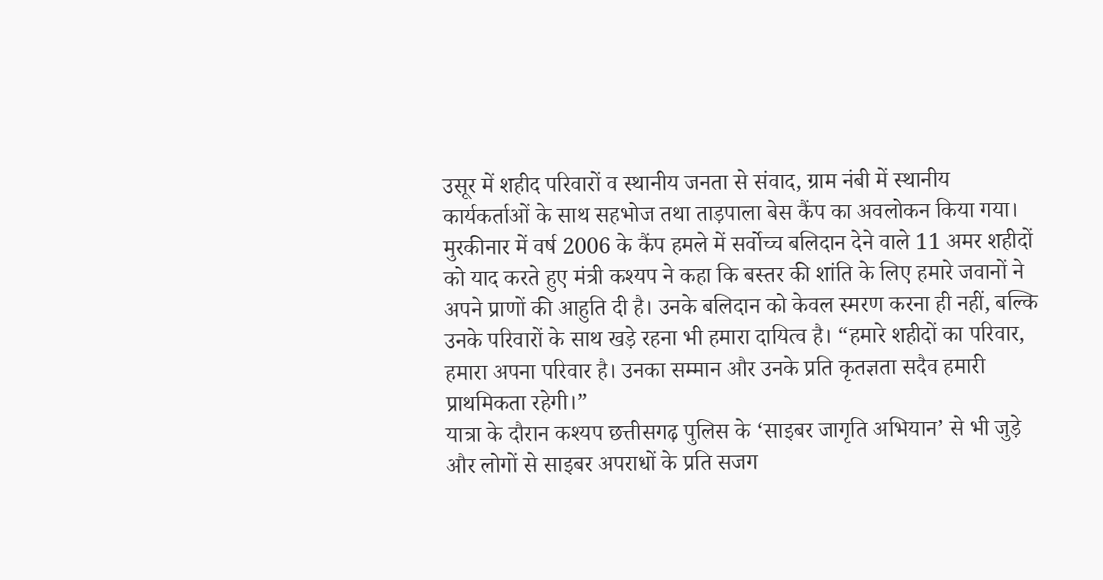उसूर में शहीद परिवारों व स्थानीय जनता से संवाद, ग्राम नंबी में स्थानीय कार्यकर्ताओं के साथ सहभोज तथा ताड़पाला बेस कैंप का अवलोकन किया गया।
मुरकीनार में वर्ष 2006 के कैंप हमले में सर्वोच्च बलिदान देने वाले 11 अमर शहीदों को याद करते हुए मंत्री कश्यप ने कहा कि बस्तर की शांति के लिए हमारे जवानों ने अपने प्राणों की आहुति दी है। उनके बलिदान को केवल स्मरण करना ही नहीं, बल्कि उनके परिवारों के साथ खड़े रहना भी हमारा दायित्व है। “हमारे शहीदों का परिवार, हमारा अपना परिवार है। उनका सम्मान और उनके प्रति कृतज्ञता सदैव हमारी प्राथमिकता रहेगी।”
यात्रा के दौरान कश्यप छत्तीसगढ़ पुलिस के ‘साइबर जागृति अभियान’ से भी जुड़े और लोगों से साइबर अपराधों के प्रति सजग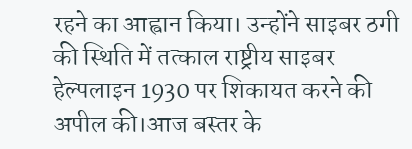रहने का आह्वान किया। उन्होंने साइबर ठगी की स्थिति में तत्काल राष्ट्रीय साइबर हेल्पलाइन 1930 पर शिकायत करने की अपील की।आज बस्तर के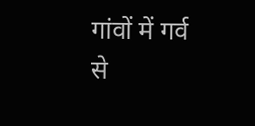गांवों में गर्व से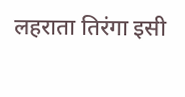लहराता तिरंगा इसी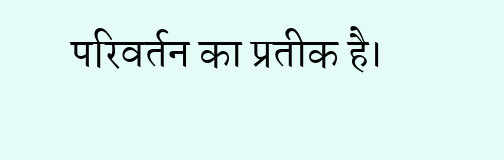परिवर्तन का प्रतीक है।